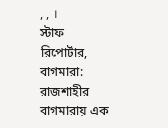, , ।
স্টাফ রিপোর্টার, বাগমারা: রাজশাহীর বাগমারায় এক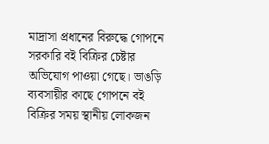মাদ্রাসা প্রধানের বিরুদ্ধে গোপনে সরকারি বই বিক্রির চেষ্টার অভিযোগ পাওয়া গেছে। ভাঙড়ি ব্যবসায়ীর কাছে গোপনে বই বিক্রির সময় স্থানীয় লোকজন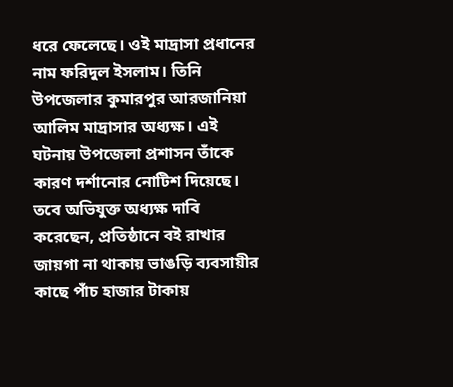ধরে ফেলেছে। ওই মাদ্রাসা প্রধানের নাম ফরিদুল ইসলাম। তিনি উপজেলার কুমারপুর আরজানিয়া আলিম মাদ্রাসার অধ্যক্ষ। এই ঘটনায় উপজেলা প্রশাসন তাঁকে কারণ দর্শানোর নোটিশ দিয়েছে। তবে অভিযুক্ত অধ্যক্ষ দাবি করেছেন, প্রতিষ্ঠানে বই রাখার জায়গা না থাকায় ভাঙড়ি ব্যবসায়ীর কাছে পাঁচ হাজার টাকায়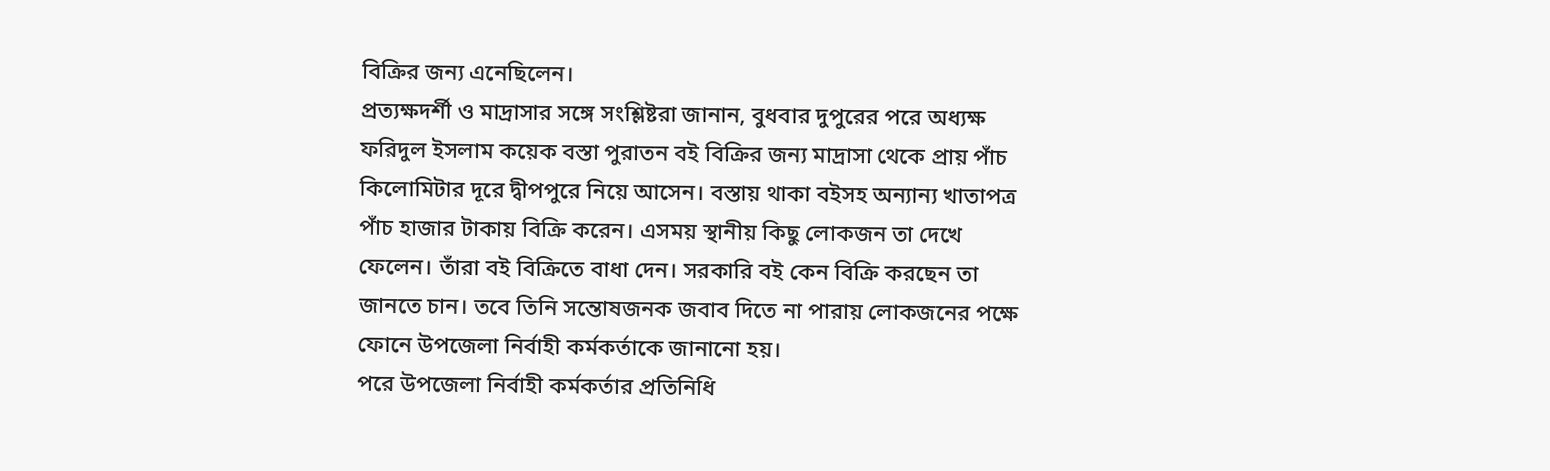বিক্রির জন্য এনেছিলেন।
প্রত্যক্ষদর্শী ও মাদ্রাসার সঙ্গে সংশ্লিষ্টরা জানান, বুধবার দুপুরের পরে অধ্যক্ষ ফরিদুল ইসলাম কয়েক বস্তা পুরাতন বই বিক্রির জন্য মাদ্রাসা থেকে প্রায় পাঁচ কিলোমিটার দূরে দ্বীপপুরে নিয়ে আসেন। বস্তায় থাকা বইসহ অন্যান্য খাতাপত্র পাঁচ হাজার টাকায় বিক্রি করেন। এসময় স্থানীয় কিছু লোকজন তা দেখে ফেলেন। তাঁরা বই বিক্রিতে বাধা দেন। সরকারি বই কেন বিক্রি করছেন তা জানতে চান। তবে তিনি সন্তোষজনক জবাব দিতে না পারায় লোকজনের পক্ষে ফোনে উপজেলা নির্বাহী কর্মকর্তাকে জানানো হয়।
পরে উপজেলা নির্বাহী কর্মকর্তার প্রতিনিধি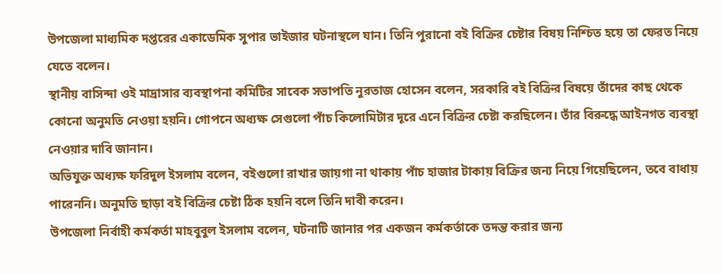উপজেলা মাধ্যমিক দপ্তরের একাডেমিক সুপার ভাইজার ঘটনাস্থলে যান। তিনি পুরানো বই বিক্রির চেষ্টার বিষয় নিশ্চিত হয়ে তা ফেরত নিয়ে যেতে বলেন।
স্থানীয় বাসিন্দা ওই মাদ্রাসার ব্যবস্থাপনা কমিটির সাবেক সভাপতি নুরতাজ হোসেন বলেন, সরকারি বই বিক্রির বিষয়ে তাঁদের কাছ থেকে কোনো অনুমতি নেওয়া হয়নি। গোপনে অধ্যক্ষ সেগুলো পাঁচ কিলোমিটার দূরে এনে বিক্রির চেষ্টা করছিলেন। তাঁর বিরুদ্ধে আইনগত ব্যবস্থা নেওয়ার দাবি জানান।
অভিযুক্ত অধ্যক্ষ ফরিদুল ইসলাম বলেন, বইগুলো রাখার জায়গা না থাকায় পাঁচ হাজার টাকায় বিক্রির জন্য নিয়ে গিয়েছিলেন, তবে বাধায় পারেননি। অনুমতি ছাড়া বই বিক্রির চেষ্টা ঠিক হয়নি বলে তিনি দাবী করেন।
উপজেলা নির্বাহী কর্মকর্তা মাহবুবুল ইসলাম বলেন, ঘটনাটি জানার পর একজন কর্মকর্তাকে তদন্ত করার জন্য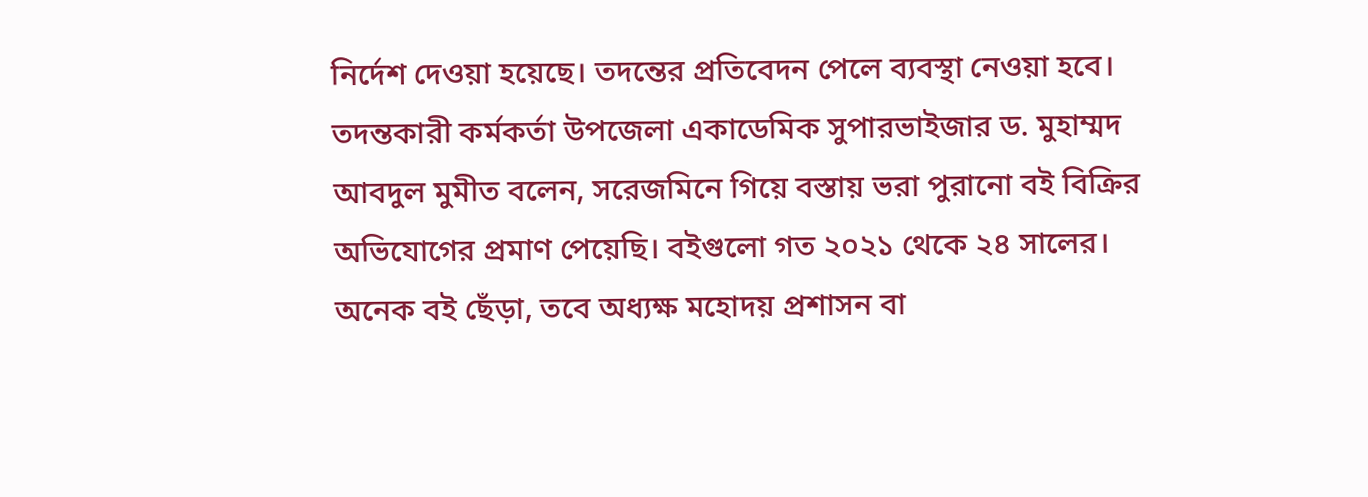নির্দেশ দেওয়া হয়েছে। তদন্তের প্রতিবেদন পেলে ব্যবস্থা নেওয়া হবে।
তদন্তকারী কর্মকর্তা উপজেলা একাডেমিক সুপারভাইজার ড. মুহাম্মদ আবদুল মুমীত বলেন, সরেজমিনে গিয়ে বস্তায় ভরা পুরানো বই বিক্রির অভিযোগের প্রমাণ পেয়েছি। বইগুলো গত ২০২১ থেকে ২৪ সালের। অনেক বই ছেঁড়া, তবে অধ্যক্ষ মহোদয় প্রশাসন বা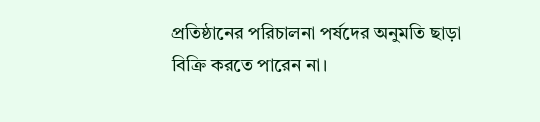প্রতিষ্ঠানের পরিচালনা পর্ষদের অনুমতি ছাড়া বিক্রি করতে পারেন না।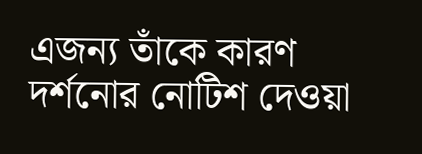এজন্য তাঁকে কারণ দর্শনোর নোটিশ দেওয়া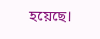হয়েছে।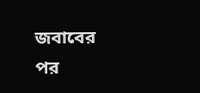জবাবের পর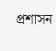প্রশাসন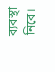ব্যবস্থা নিবে।